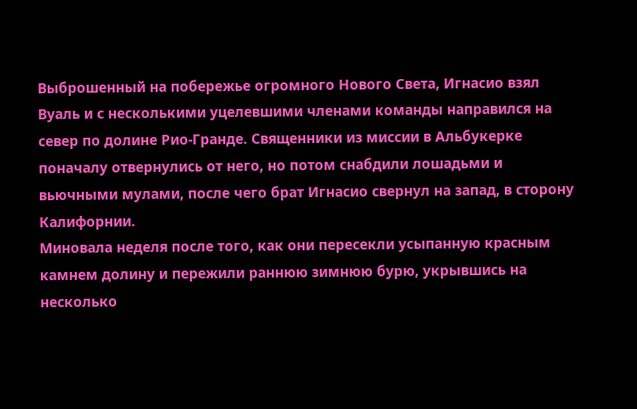Выброшенный на побережье огромного Нового Света, Игнасио взял Вуаль и с несколькими уцелевшими членами команды направился на север по долине Рио-Гранде. Священники из миссии в Альбукерке поначалу отвернулись от него, но потом снабдили лошадьми и вьючными мулами, после чего брат Игнасио свернул на запад, в сторону Калифорнии.
Миновала неделя после того, как они пересекли усыпанную красным камнем долину и пережили раннюю зимнюю бурю, укрывшись на несколько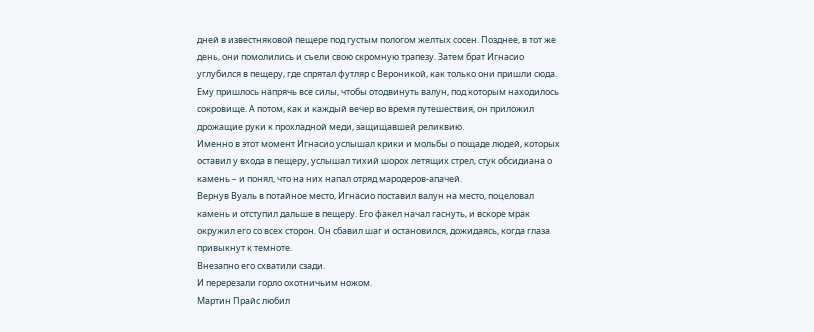дней в известняковой пещере под густым пологом желтых сосен. Позднее, в тот же день, они помолились и съели свою скромную трапезу. Затем брат Игнасио углубился в пещеру, где спрятал футляр с Вероникой, как только они пришли сюда. Ему пришлось напрячь все силы, чтобы отодвинуть валун, под которым находилось сокровище. А потом, как и каждый вечер во время путешествия, он приложил дрожащие руки к прохладной меди, защищавшей реликвию.
Именно в этот момент Игнасио услышал крики и мольбы о пощаде людей, которых оставил у входа в пещеру, услышал тихий шорох летящих стрел, стук обсидиана о камень – и понял, что на них напал отряд мародеров-апачей.
Вернув Вуаль в потайное место, Игнасио поставил валун на место, поцеловал камень и отступил дальше в пещеру. Его факел начал гаснуть, и вскоре мрак окружил его со всех сторон. Он сбавил шаг и остановился, дожидаясь, когда глаза привыкнут к темноте.
Внезапно его схватили сзади.
И перерезали горло охотничьим ножом.
Мартин Прайс любил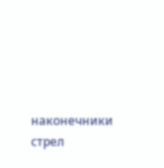наконечники стрел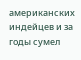американских индейцев и за годы сумел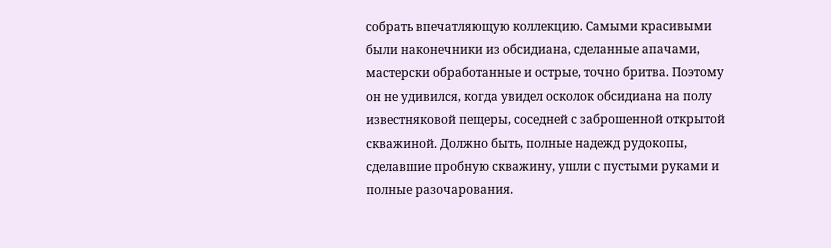собрать впечатляющую коллекцию. Самыми красивыми были наконечники из обсидиана, сделанные апачами, мастерски обработанные и острые, точно бритва. Поэтому он не удивился, когда увидел осколок обсидиана на полу известняковой пещеры, соседней с заброшенной открытой скважиной. Должно быть, полные надежд рудокопы, сделавшие пробную скважину, ушли с пустыми руками и полные разочарования.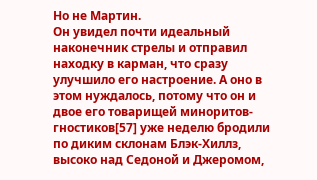Но не Мартин.
Он увидел почти идеальный наконечник стрелы и отправил находку в карман, что сразу улучшило его настроение. А оно в этом нуждалось, потому что он и двое его товарищей миноритов-гностиков[57] уже неделю бродили по диким склонам Блэк-Хиллз, высоко над Седоной и Джеромом,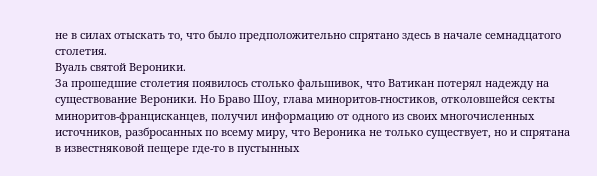не в силах отыскать то, что было предположительно спрятано здесь в начале семнадцатого столетия.
Вуаль святой Вероники.
За прошедшие столетия появилось столько фальшивок, что Ватикан потерял надежду на существование Вероники. Но Браво Шоу, глава миноритов-гностиков, отколовшейся секты миноритов-францисканцев, получил информацию от одного из своих многочисленных источников, разбросанных по всему миру, что Вероника не только существует, но и спрятана в известняковой пещере где-то в пустынных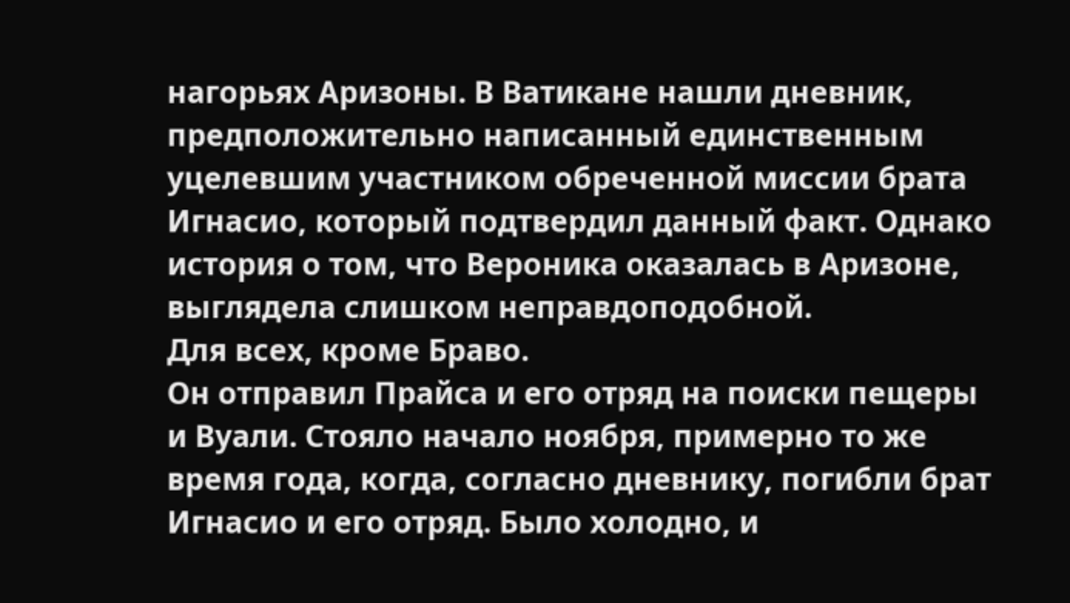нагорьях Аризоны. В Ватикане нашли дневник, предположительно написанный единственным уцелевшим участником обреченной миссии брата Игнасио, который подтвердил данный факт. Однако история о том, что Вероника оказалась в Аризоне, выглядела слишком неправдоподобной.
Для всех, кроме Браво.
Он отправил Прайса и его отряд на поиски пещеры и Вуали. Стояло начало ноября, примерно то же время года, когда, согласно дневнику, погибли брат Игнасио и его отряд. Было холодно, и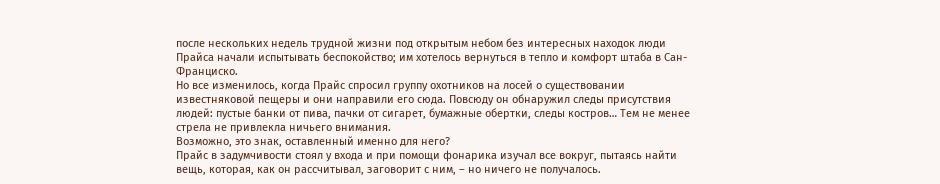после нескольких недель трудной жизни под открытым небом без интересных находок люди Прайса начали испытывать беспокойство; им хотелось вернуться в тепло и комфорт штаба в Сан-Франциско.
Но все изменилось, когда Прайс спросил группу охотников на лосей о существовании известняковой пещеры и они направили его сюда. Повсюду он обнаружил следы присутствия людей: пустые банки от пива, пачки от сигарет, бумажные обертки, следы костров… Тем не менее стрела не привлекла ничьего внимания.
Возможно, это знак, оставленный именно для него?
Прайс в задумчивости стоял у входа и при помощи фонарика изучал все вокруг, пытаясь найти вещь, которая, как он рассчитывал, заговорит с ним, – но ничего не получалось.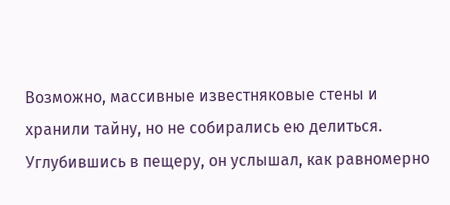Возможно, массивные известняковые стены и хранили тайну, но не собирались ею делиться. Углубившись в пещеру, он услышал, как равномерно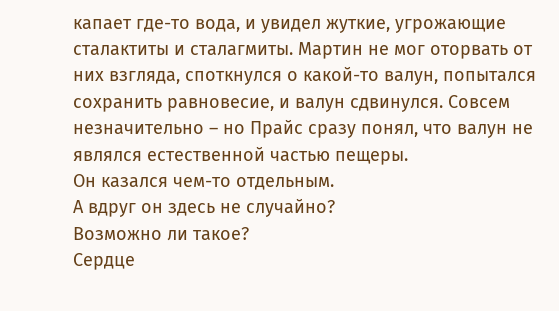капает где-то вода, и увидел жуткие, угрожающие сталактиты и сталагмиты. Мартин не мог оторвать от них взгляда, споткнулся о какой-то валун, попытался сохранить равновесие, и валун сдвинулся. Совсем незначительно – но Прайс сразу понял, что валун не являлся естественной частью пещеры.
Он казался чем-то отдельным.
А вдруг он здесь не случайно?
Возможно ли такое?
Сердце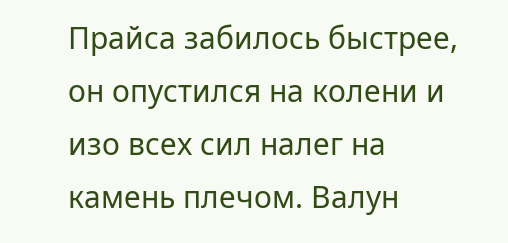Прайса забилось быстрее, он опустился на колени и изо всех сил налег на камень плечом. Валун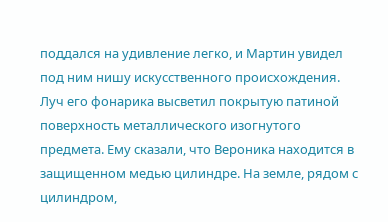поддался на удивление легко, и Мартин увидел под ним нишу искусственного происхождения. Луч его фонарика высветил покрытую патиной поверхность металлического изогнутого предмета. Ему сказали, что Вероника находится в защищенном медью цилиндре. На земле, рядом с цилиндром,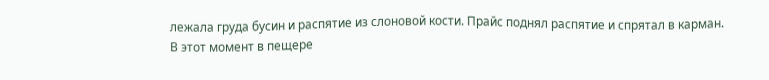лежала груда бусин и распятие из слоновой кости. Прайс поднял распятие и спрятал в карман.
В этот момент в пещере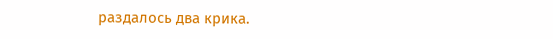раздалось два крика.